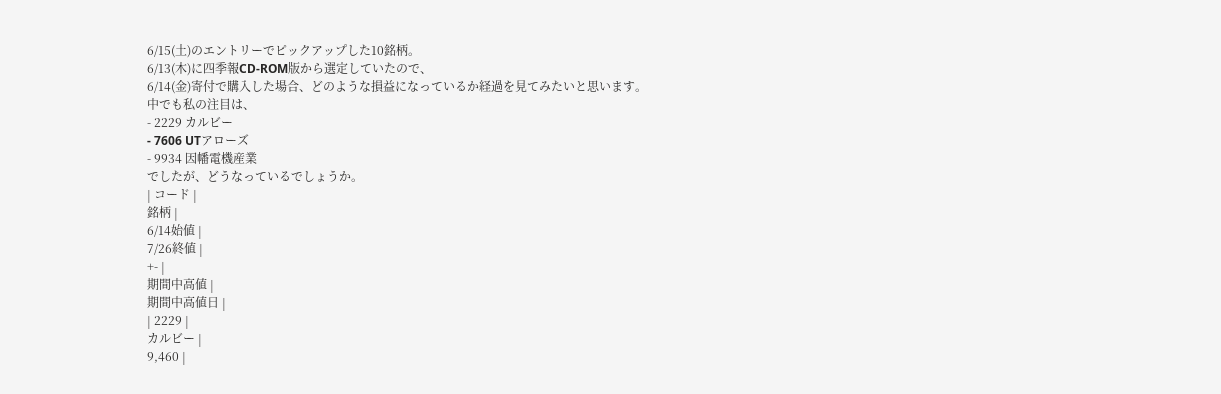6/15(土)のエントリーでピックアップした10銘柄。
6/13(木)に四季報CD-ROM版から選定していたので、
6/14(金)寄付で購入した場合、どのような損益になっているか経過を見てみたいと思います。
中でも私の注目は、
- 2229 カルビー
- 7606 UTアローズ
- 9934 因幡電機産業
でしたが、どうなっているでしょうか。
| コード |
銘柄 |
6/14始値 |
7/26終値 |
+- |
期間中高値 |
期間中高値日 |
| 2229 |
カルビー |
9,460 |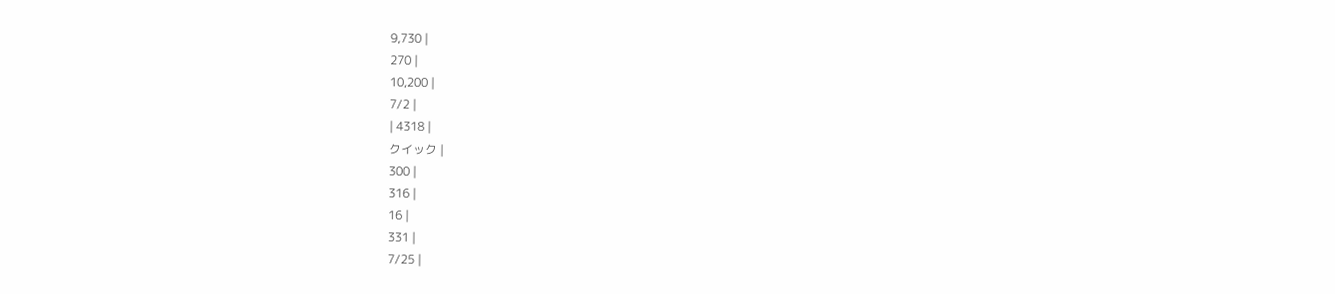9,730 |
270 |
10,200 |
7/2 |
| 4318 |
クイック |
300 |
316 |
16 |
331 |
7/25 |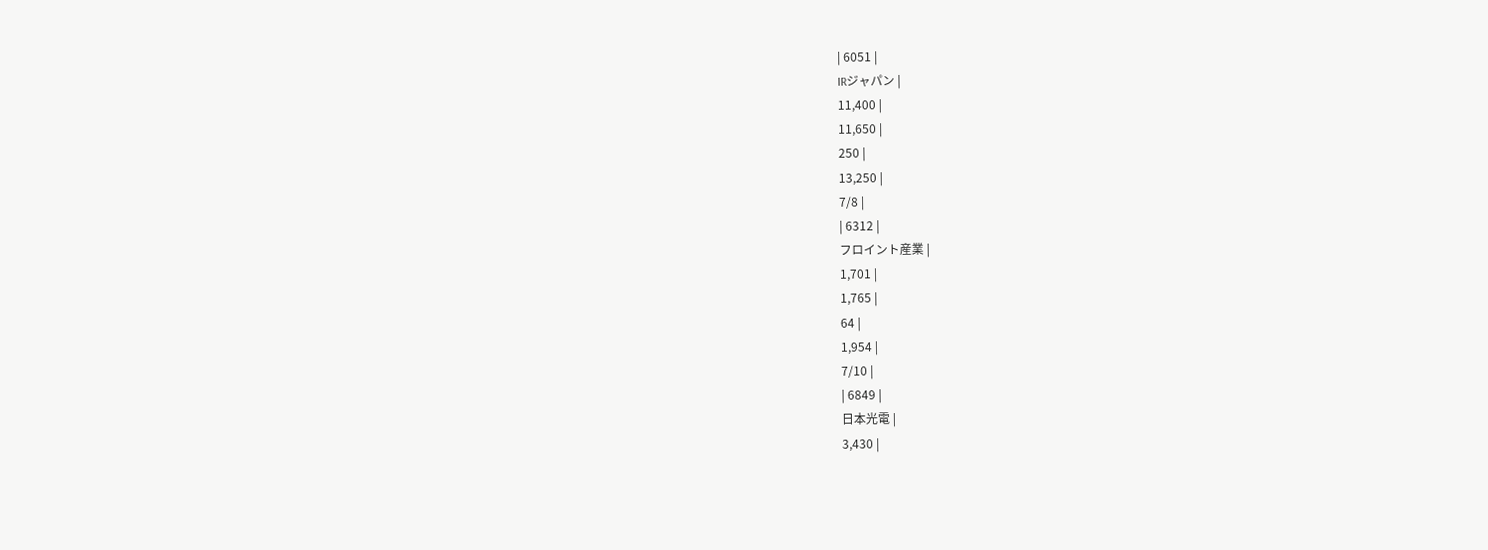| 6051 |
IRジャパン |
11,400 |
11,650 |
250 |
13,250 |
7/8 |
| 6312 |
フロイント産業 |
1,701 |
1,765 |
64 |
1,954 |
7/10 |
| 6849 |
日本光電 |
3,430 |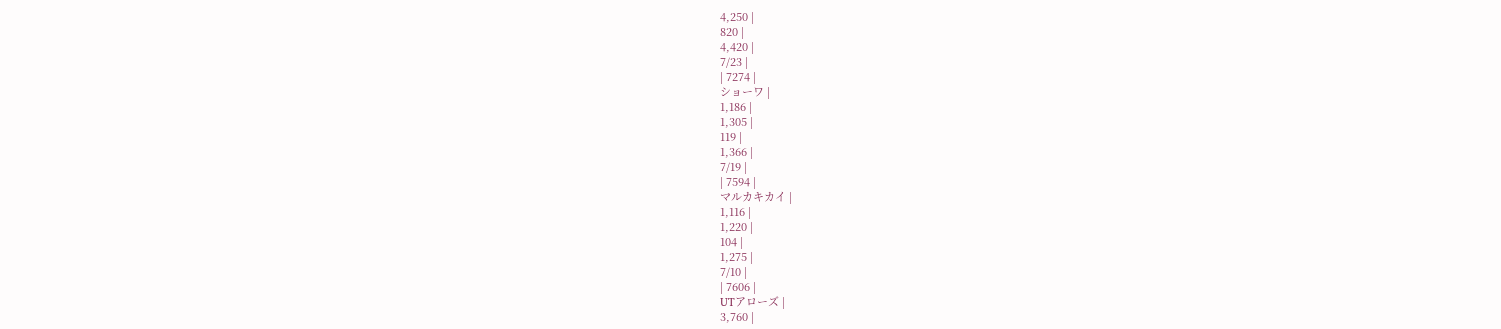4,250 |
820 |
4,420 |
7/23 |
| 7274 |
ショーワ |
1,186 |
1,305 |
119 |
1,366 |
7/19 |
| 7594 |
マルカキカイ |
1,116 |
1,220 |
104 |
1,275 |
7/10 |
| 7606 |
UTアローズ |
3,760 |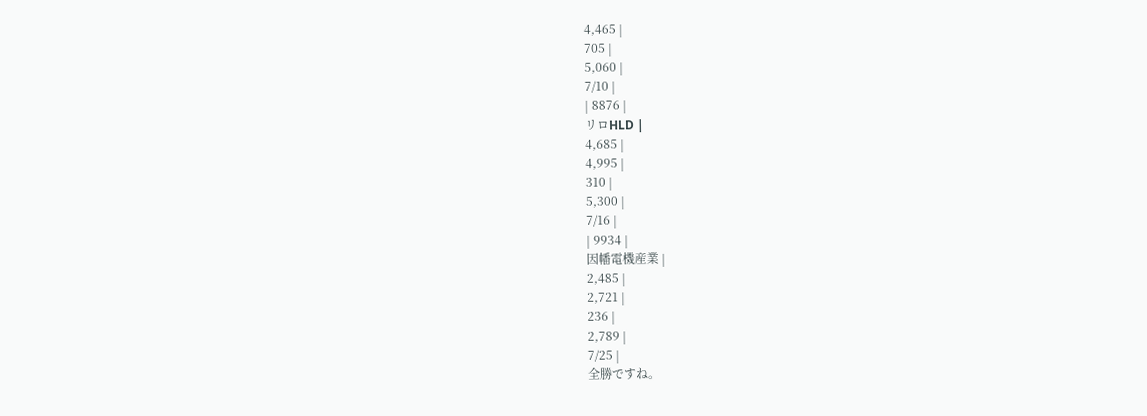4,465 |
705 |
5,060 |
7/10 |
| 8876 |
リロHLD |
4,685 |
4,995 |
310 |
5,300 |
7/16 |
| 9934 |
因幡電機産業 |
2,485 |
2,721 |
236 |
2,789 |
7/25 |
全勝ですね。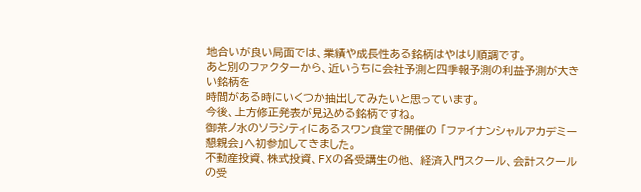地合いが良い局面では、業績や成長性ある銘柄はやはり順調です。
あと別のファクターから、近いうちに会社予測と四季報予測の利益予測が大きい銘柄を
時間がある時にいくつか抽出してみたいと思っています。
今後、上方修正発表が見込める銘柄ですね。
御茶ノ水のソラシティにあるスワン食堂で開催の 「ファイナンシャルアカデミー懇親会」へ初参加してきました。
不動産投資、株式投資、FXの各受講生の他、 経済入門スクール、会計スクールの受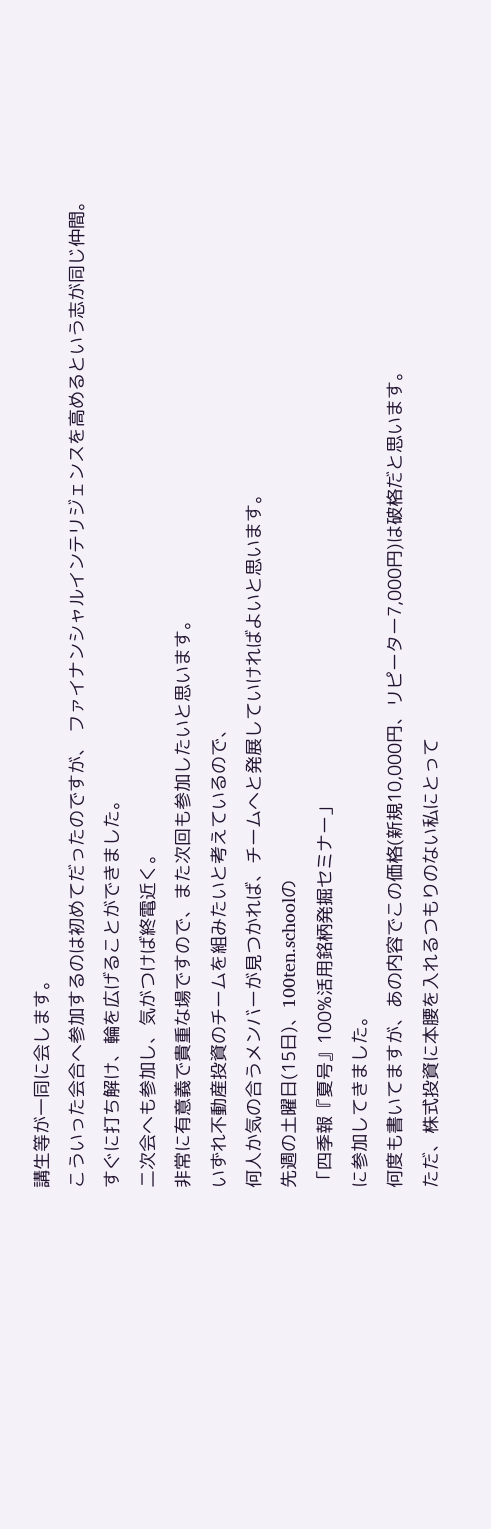講生等が一同に会します。
こういった会合へ参加するのは初めてだったのですが、 ファイナンシャルインテリジェンスを高めるという志が同じ仲間。
すぐに打ち解け、輪を広げることができました。
二次会へも参加し、気がつけば終電近く。
非常に有意義で貴重な場ですので、また次回も参加したいと思います。
いずれ不動産投資のチームを組みたいと考えているので、
何人か気の合うメンバーが見つかれば、チームへと発展していければよいと思います。
先週の土曜日(15日)、100ten.schoolの
「四季報『夏号』100%活用銘柄発掘セミナー」
に参加してきました。
何度も書いてますが、あの内容でこの価格(新規10,000円、リピーター7,000円)は破格だと思います。
ただ、株式投資に本腰を入れるつもりのない私にとって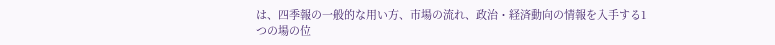は、四季報の一般的な用い方、市場の流れ、政治・経済動向の情報を入手する1つの場の位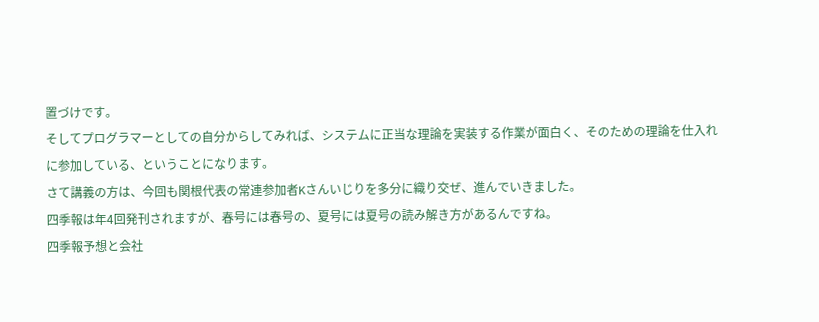置づけです。
そしてプログラマーとしての自分からしてみれば、システムに正当な理論を実装する作業が面白く、そのための理論を仕入れに参加している、ということになります。
さて講義の方は、今回も関根代表の常連参加者Kさんいじりを多分に織り交ぜ、進んでいきました。
四季報は年4回発刊されますが、春号には春号の、夏号には夏号の読み解き方があるんですね。
四季報予想と会社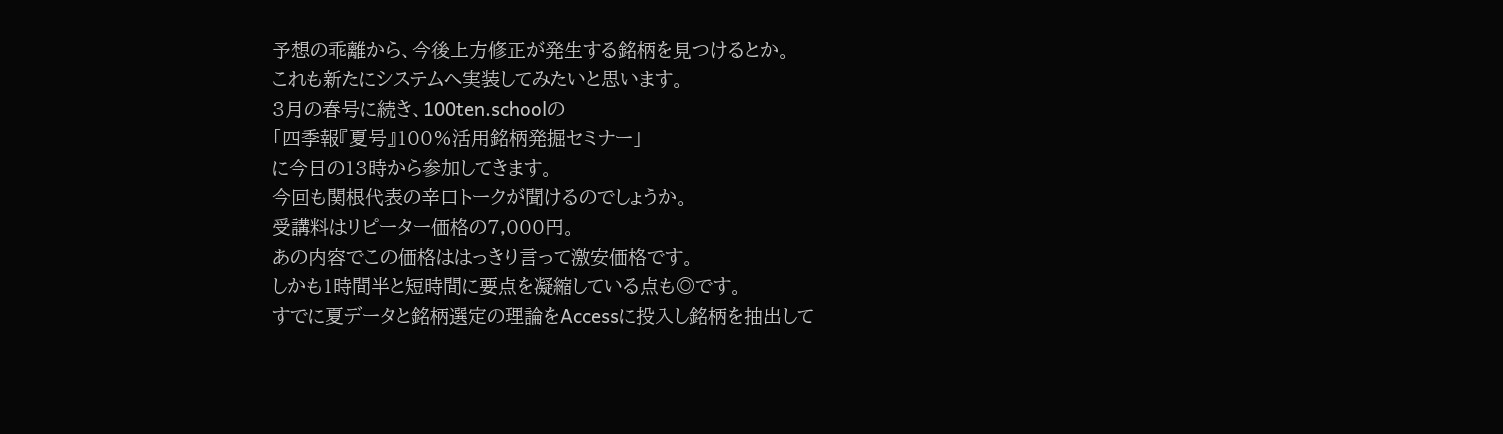予想の乖離から、今後上方修正が発生する銘柄を見つけるとか。
これも新たにシステムへ実装してみたいと思います。
3月の春号に続き、100ten.schoolの
「四季報『夏号』100%活用銘柄発掘セミナー」
に今日の13時から参加してきます。
今回も関根代表の辛口トークが聞けるのでしょうか。
受講料はリピーター価格の7,000円。
あの内容でこの価格ははっきり言って激安価格です。
しかも1時間半と短時間に要点を凝縮している点も◎です。
すでに夏データと銘柄選定の理論をAccessに投入し銘柄を抽出して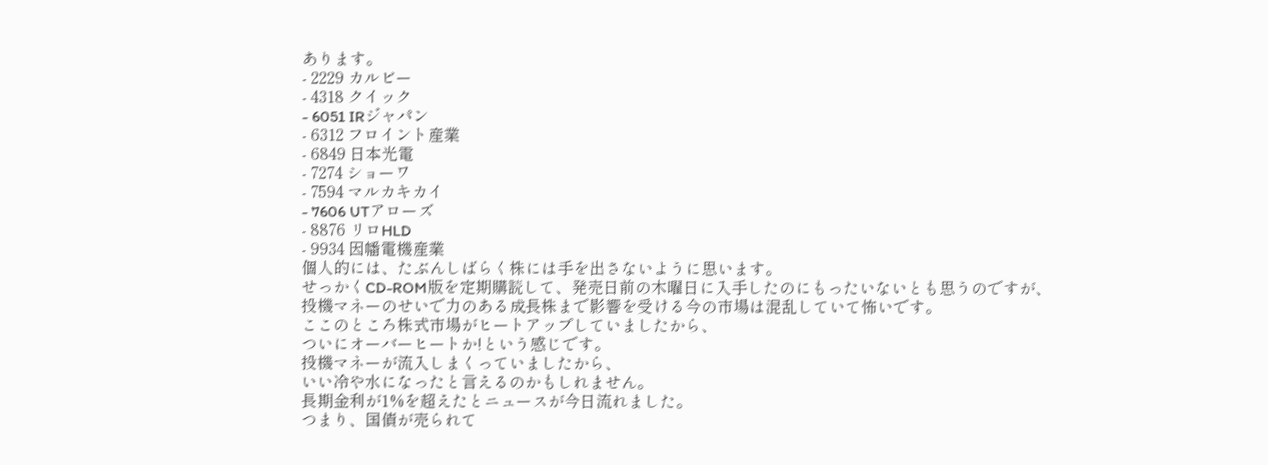あります。
- 2229 カルビー
- 4318 クイック
- 6051 IRジャパン
- 6312 フロイント産業
- 6849 日本光電
- 7274 ショーワ
- 7594 マルカキカイ
- 7606 UTアローズ
- 8876 リロHLD
- 9934 因幡電機産業
個人的には、たぶんしばらく株には手を出さないように思います。
せっかくCD-ROM版を定期購読して、発売日前の木曜日に入手したのにもったいないとも思うのですが、
投機マネーのせいで力のある成長株まで影響を受ける今の市場は混乱していて怖いです。
ここのところ株式市場がヒートアップしていましたから、
ついにオーバーヒートか!という感じです。
投機マネーが流入しまくっていましたから、
いい冷や水になったと言えるのかもしれません。
長期金利が1%を超えたとニュースが今日流れました。
つまり、国債が売られて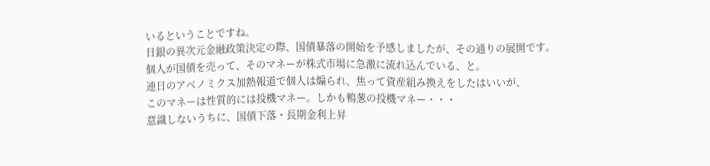いるということですね。
日銀の異次元金融政策決定の際、国債暴落の開始を予感しましたが、その通りの展開です。
個人が国債を売って、そのマネーが株式市場に急激に流れ込んでいる、と。
連日のアベノミクス加熱報道で個人は煽られ、焦って資産組み換えをしたはいいが、
このマネーは性質的には投機マネー。しかも鴨葱の投機マネー・・・
意識しないうちに、国債下落・長期金利上昇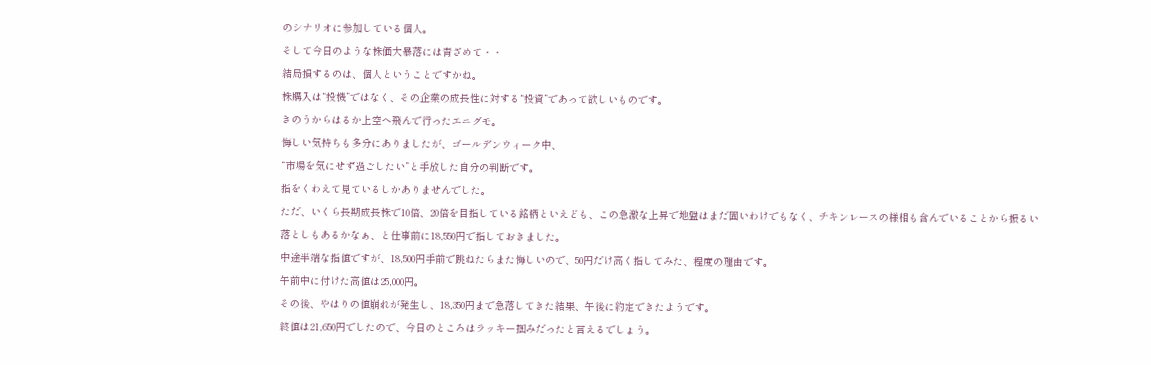のシナリオに参加している個人。
そして今日のような株価大暴落には青ざめて・・
結局損するのは、個人ということですかね。
株購入は“投機”ではなく、その企業の成長性に対する“投資”であって欲しいものです。
きのうからはるか上空へ飛んで行ったエニグモ。
悔しい気持ちも多分にありましたが、ゴールデンウィーク中、
“市場を気にせず過ごしたい”と手放した自分の判断です。
指をくわえて見ているしかありませんでした。
ただ、いくら長期成長株で10倍、20倍を目指している銘柄といえども、この急激な上昇で地盤はまだ固いわけでもなく、チキンレースの様相も含んでいることから振るい落としもあるかなぁ、と仕事前に18,550円で指しておきました。
中途半端な指値ですが、18,500円手前で跳ねたらまた悔しいので、50円だけ高く指してみた、程度の理由です。
午前中に付けた高値は25,000円。
その後、やはりの値崩れが発生し、18,350円まで急落してきた結果、午後に約定できたようです。
終値は21,650円でしたので、今日のところはラッキー掴みだったと言えるでしょう。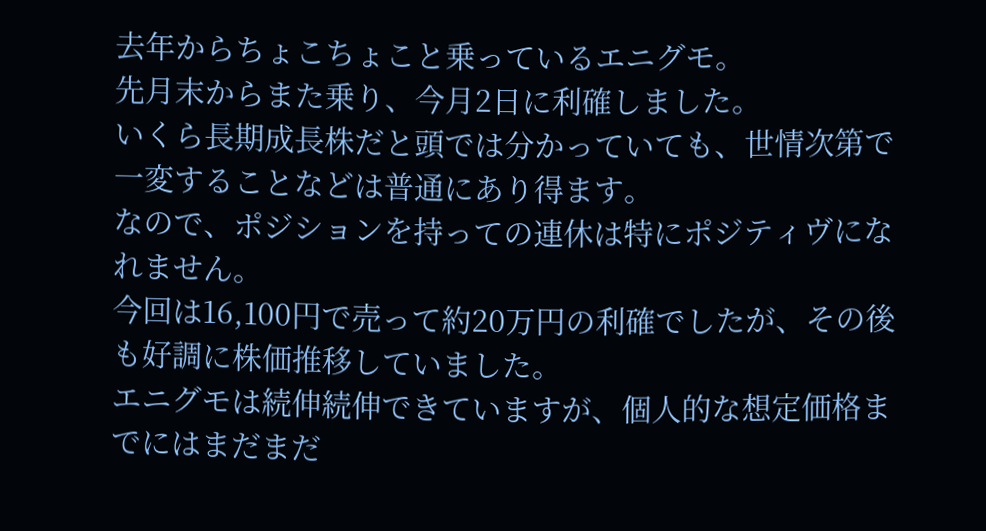去年からちょこちょこと乗っているエニグモ。
先月末からまた乗り、今月2日に利確しました。
いくら長期成長株だと頭では分かっていても、世情次第で一変することなどは普通にあり得ます。
なので、ポジションを持っての連休は特にポジティヴになれません。
今回は16,100円で売って約20万円の利確でしたが、その後も好調に株価推移していました。
エニグモは続伸続伸できていますが、個人的な想定価格までにはまだまだ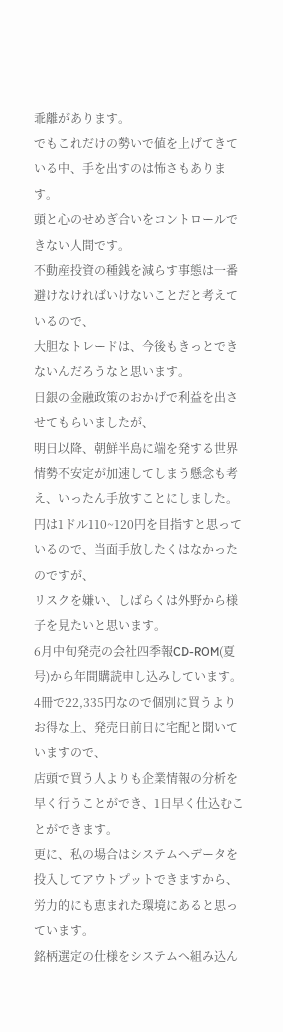乖離があります。
でもこれだけの勢いで値を上げてきている中、手を出すのは怖さもあります。
頭と心のせめぎ合いをコントロールできない人間です。
不動産投資の種銭を減らす事態は一番避けなければいけないことだと考えているので、
大胆なトレードは、今後もきっとできないんだろうなと思います。
日銀の金融政策のおかげで利益を出させてもらいましたが、
明日以降、朝鮮半島に端を発する世界情勢不安定が加速してしまう懸念も考え、いったん手放すことにしました。
円は1ドル110~120円を目指すと思っているので、当面手放したくはなかったのですが、
リスクを嫌い、しばらくは外野から様子を見たいと思います。
6月中旬発売の会社四季報CD-ROM(夏号)から年間購読申し込みしています。
4冊で22,335円なので個別に買うよりお得な上、発売日前日に宅配と聞いていますので、
店頭で買う人よりも企業情報の分析を早く行うことができ、1日早く仕込むことができます。
更に、私の場合はシステムへデータを投入してアウトプットできますから、
労力的にも恵まれた環境にあると思っています。
銘柄選定の仕様をシステムへ組み込ん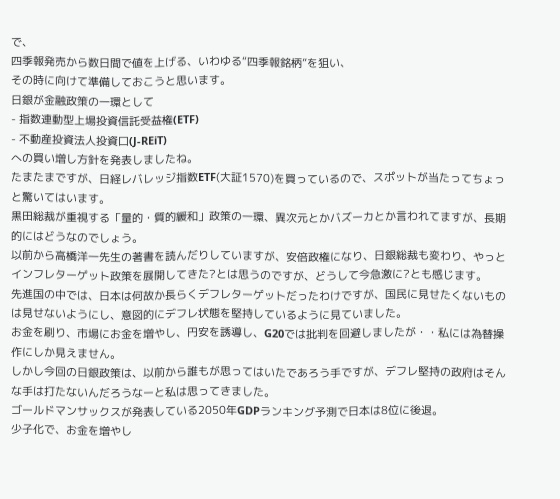で、
四季報発売から数日間で値を上げる、いわゆる“四季報銘柄”を狙い、
その時に向けて準備しておこうと思います。
日銀が金融政策の一環として
- 指数連動型上場投資信託受益権(ETF)
- 不動産投資法人投資口(J-REiT)
への買い増し方針を発表しましたね。
たまたまですが、日経レバレッジ指数ETF(大証1570)を買っているので、スポットが当たってちょっと驚いてはいます。
黒田総裁が重視する「量的・質的緩和」政策の一環、異次元とかバズーカとか言われてますが、長期的にはどうなのでしょう。
以前から高橋洋一先生の著書を読んだりしていますが、安倍政権になり、日銀総裁も変わり、やっとインフレターゲット政策を展開してきた?とは思うのですが、どうして今急激に?とも感じます。
先進国の中では、日本は何故か長らくデフレターゲットだったわけですが、国民に見せたくないものは見せないようにし、意図的にデフレ状態を堅持しているように見ていました。
お金を刷り、市場にお金を増やし、円安を誘導し、G20では批判を回避しましたが・・私には為替操作にしか見えません。
しかし今回の日銀政策は、以前から誰もが思ってはいたであろう手ですが、デフレ堅持の政府はそんな手は打たないんだろうなーと私は思ってきました。
ゴールドマンサックスが発表している2050年GDPランキング予測で日本は8位に後退。
少子化で、お金を増やし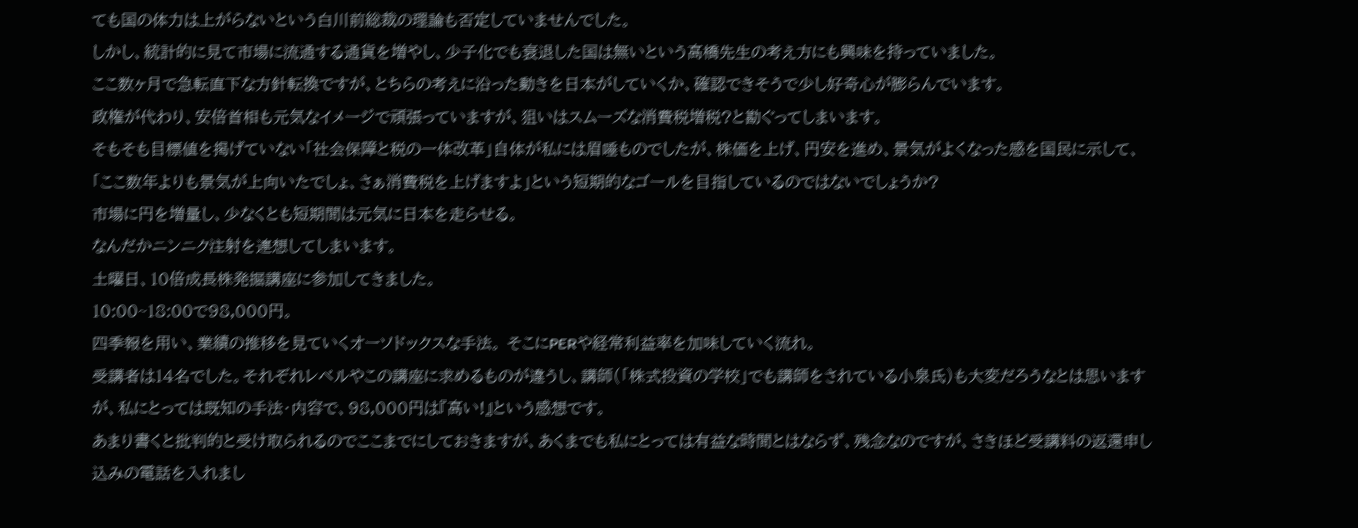ても国の体力は上がらないという白川前総裁の理論も否定していませんでした。
しかし、統計的に見て市場に流通する通貨を増やし、少子化でも衰退した国は無いという高橋先生の考え方にも興味を持っていました。
ここ数ヶ月で急転直下な方針転換ですが、とちらの考えに沿った動きを日本がしていくか、確認できそうで少し好奇心が膨らんでいます。
政権が代わり、安倍首相も元気なイメージで頑張っていますが、狙いはスムーズな消費税増税?と勘ぐってしまいます。
そもそも目標値を掲げていない「社会保障と税の一体改革」自体が私には眉唾ものでしたが、株価を上げ、円安を進め、景気がよくなった感を国民に示して、 「ここ数年よりも景気が上向いたでしょ、さぁ消費税を上げますよ」という短期的なゴールを目指しているのではないでしょうか?
市場に円を増量し、少なくとも短期間は元気に日本を走らせる。
なんだかニンニク注射を連想してしまいます。
土曜日、10倍成長株発掘講座に参加してきました。
10:00~18:00で98,000円。
四季報を用い、業績の推移を見ていくオーソドックスな手法。 そこにPERや経常利益率を加味していく流れ。
受講者は14名でした。それぞれレベルやこの講座に求めるものが違うし、講師(「株式投資の学校」でも講師をされている小泉氏)も大変だろうなとは思いますが、私にとっては既知の手法・内容で、98,000円は『高い!』という感想です。
あまり書くと批判的と受け取られるのでここまでにしておきますが、あくまでも私にとっては有益な時間とはならず、残念なのですが、さきほど受講料の返還申し込みの電話を入れまし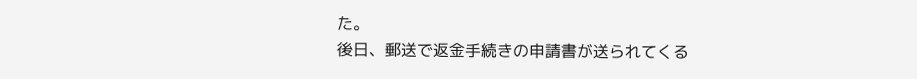た。
後日、郵送で返金手続きの申請書が送られてくる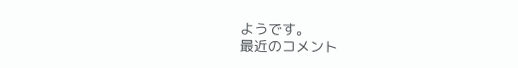ようです。
最近のコメント